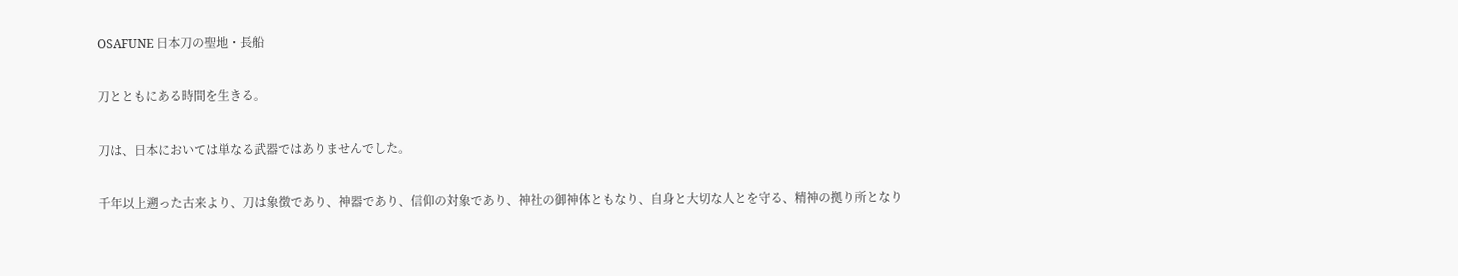OSAFUNE 日本刀の聖地・長船

刀とともにある時間を生きる。

刀は、日本においては単なる武器ではありませんでした。

千年以上遡った古来より、刀は象徴であり、神器であり、信仰の対象であり、神社の御神体ともなり、自身と大切な人とを守る、精神の拠り所となり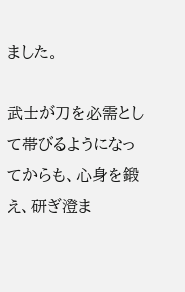ました。

武士が刀を必需として帯びるようになってからも、心身を鍛え、研ぎ澄ま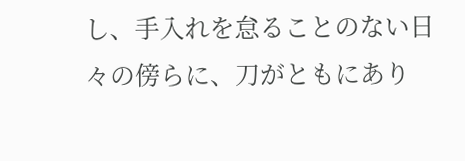し、手入れを怠ることのない日々の傍らに、刀がともにあり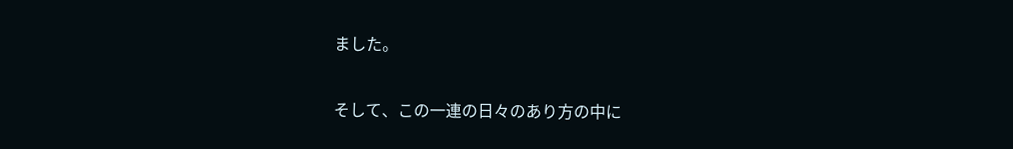ました。

そして、この一連の日々のあり方の中に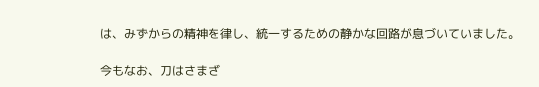は、みずからの精神を律し、統一するための静かな回路が息づいていました。

今もなお、刀はさまざ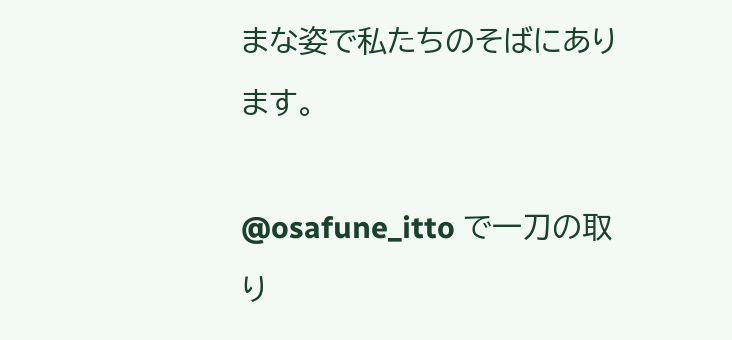まな姿で私たちのそばにあります。

@osafune_itto で一刀の取り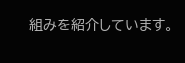組みを紹介しています。